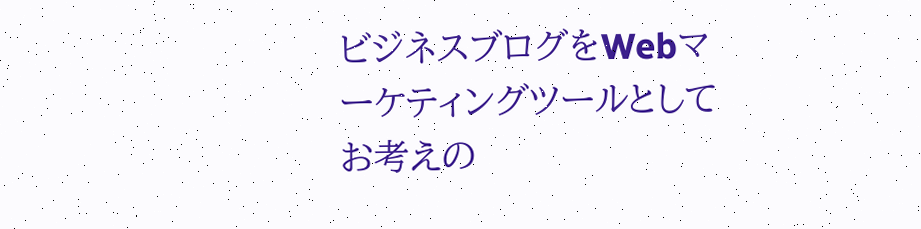ビジネスブログをWebマーケティングツールとしてお考えの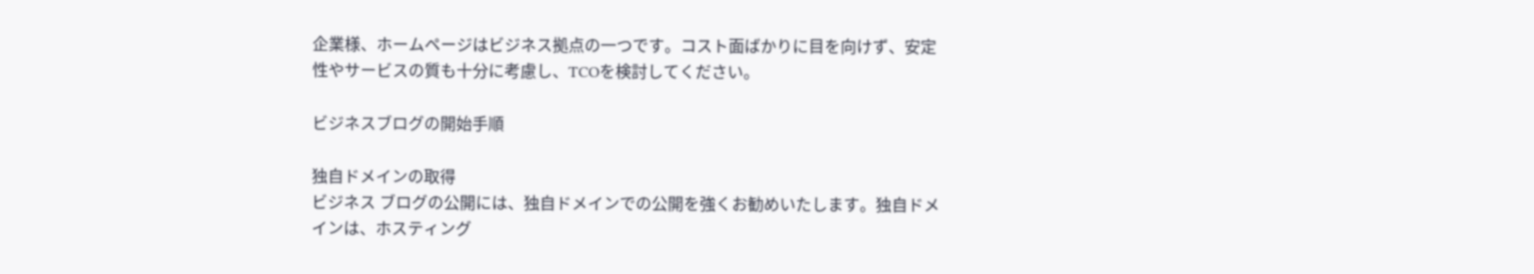企業様、ホームページはビジネス拠点の一つです。コスト面ばかりに目を向けず、安定性やサービスの質も十分に考慮し、TCOを検討してください。

ビジネスブログの開始手順

独自ドメインの取得
ビジネス ブログの公開には、独自ドメインでの公開を強くお勧めいたします。独自ドメインは、ホスティング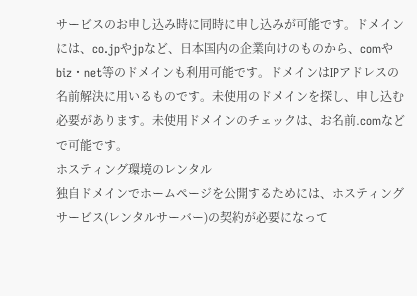サービスのお申し込み時に同時に申し込みが可能です。ドメインには、co.jpやjpなど、日本国内の企業向けのものから、comやbiz・net等のドメインも利用可能です。ドメインはIPアドレスの名前解決に用いるものです。未使用のドメインを探し、申し込む必要があります。未使用ドメインのチェックは、お名前.comなどで可能です。
ホスティング環境のレンタル
独自ドメインでホームページを公開するためには、ホスティングサービス(レンタルサーバー)の契約が必要になって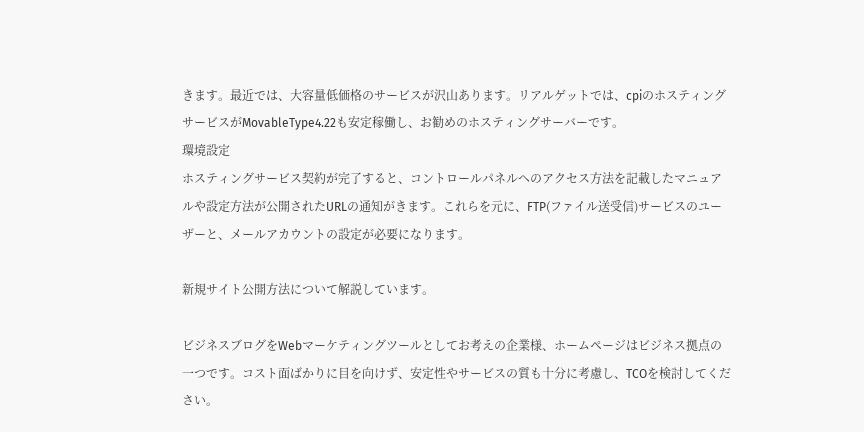きます。最近では、大容量低価格のサービスが沢山あります。リアルゲットでは、cpiのホスティングサービスがMovableType4.22も安定稼働し、お勧めのホスティングサーバーです。
環境設定
ホスティングサービス契約が完了すると、コントロールパネルへのアクセス方法を記載したマニュアルや設定方法が公開されたURLの通知がきます。これらを元に、FTP(ファイル送受信)サービスのユーザーと、メールアカウントの設定が必要になります。

新規サイト公開方法について解説しています。

ビジネスブログをWebマーケティングツールとしてお考えの企業様、ホームページはビジネス拠点の一つです。コスト面ばかりに目を向けず、安定性やサービスの質も十分に考慮し、TCOを検討してください。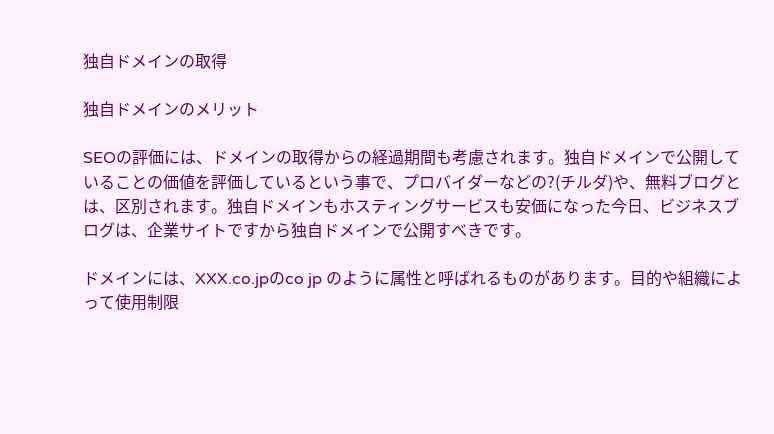独自ドメインの取得

独自ドメインのメリット

SEOの評価には、ドメインの取得からの経過期間も考慮されます。独自ドメインで公開していることの価値を評価しているという事で、プロバイダーなどの?(チルダ)や、無料ブログとは、区別されます。独自ドメインもホスティングサービスも安価になった今日、ビジネスブログは、企業サイトですから独自ドメインで公開すべきです。

ドメインには、XXX.co.jpのco jp のように属性と呼ばれるものがあります。目的や組織によって使用制限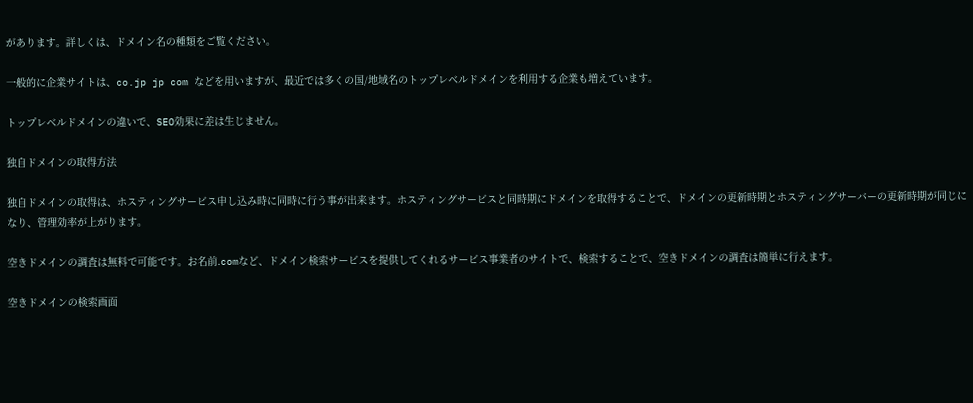があります。詳しくは、ドメイン名の種類をご覧ください。

一般的に企業サイトは、co.jp jp com などを用いますが、最近では多くの国/地域名のトップレベルドメインを利用する企業も増えています。

トップレベルドメインの違いで、SEO効果に差は生じません。

独自ドメインの取得方法

独自ドメインの取得は、ホスティングサービス申し込み時に同時に行う事が出来ます。ホスティングサービスと同時期にドメインを取得することで、ドメインの更新時期とホスティングサーバーの更新時期が同じになり、管理効率が上がります。

空きドメインの調査は無料で可能です。お名前.comなど、ドメイン検索サービスを提供してくれるサービス事業者のサイトで、検索することで、空きドメインの調査は簡単に行えます。

空きドメインの検索画面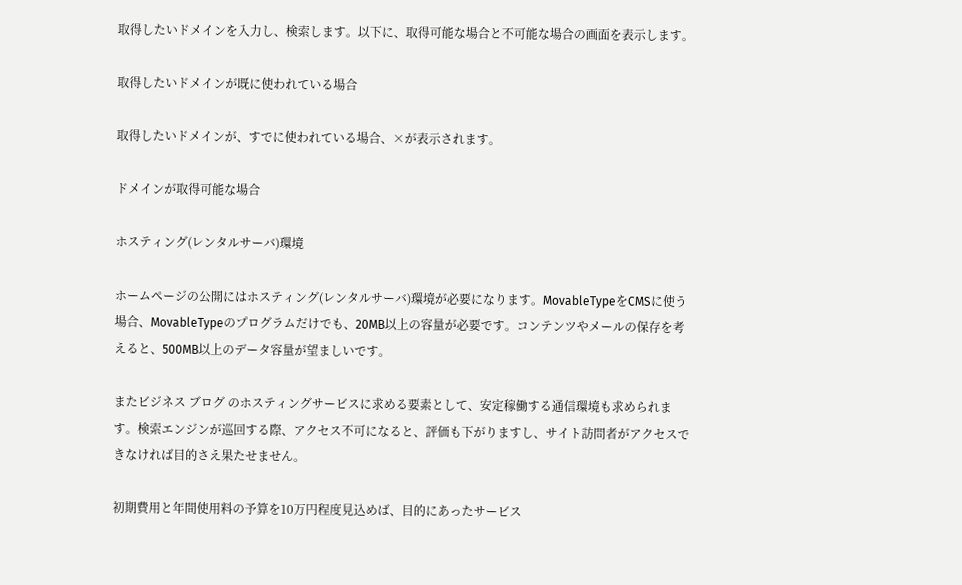取得したいドメインを入力し、検索します。以下に、取得可能な場合と不可能な場合の画面を表示します。

取得したいドメインが既に使われている場合

取得したいドメインが、すでに使われている場合、×が表示されます。

ドメインが取得可能な場合

ホスティング(レンタルサーバ)環境

ホームページの公開にはホスティング(レンタルサーバ)環境が必要になります。MovableTypeをCMSに使う場合、MovableTypeのプログラムだけでも、20MB以上の容量が必要です。コンテンツやメールの保存を考えると、500MB以上のデータ容量が望ましいです。

またビジネス ブログ のホスティングサービスに求める要素として、安定稼働する通信環境も求められます。検索エンジンが巡回する際、アクセス不可になると、評価も下がりますし、サイト訪問者がアクセスできなければ目的さえ果たせません。

初期費用と年間使用料の予算を10万円程度見込めば、目的にあったサービス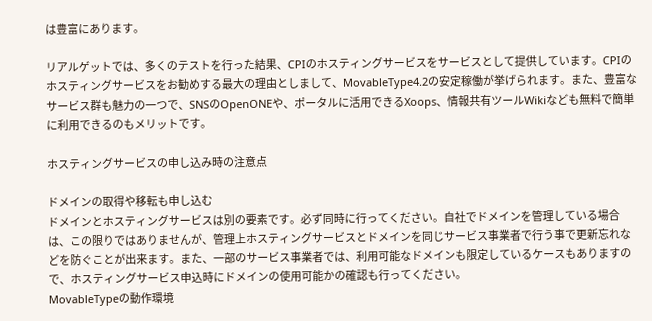は豊富にあります。

リアルゲットでは、多くのテストを行った結果、CPIのホスティングサービスをサービスとして提供しています。CPIのホスティングサービスをお勧めする最大の理由としまして、MovableType4.2の安定稼働が挙げられます。また、豊富なサービス群も魅力の一つで、SNSのOpenONEや、ポータルに活用できるXoops、情報共有ツールWikiなども無料で簡単に利用できるのもメリットです。

ホスティングサービスの申し込み時の注意点

ドメインの取得や移転も申し込む
ドメインとホスティングサービスは別の要素です。必ず同時に行ってください。自社でドメインを管理している場合は、この限りではありませんが、管理上ホスティングサービスとドメインを同じサービス事業者で行う事で更新忘れなどを防ぐことが出来ます。また、一部のサービス事業者では、利用可能なドメインも限定しているケースもありますので、ホスティングサービス申込時にドメインの使用可能かの確認も行ってください。
MovableTypeの動作環境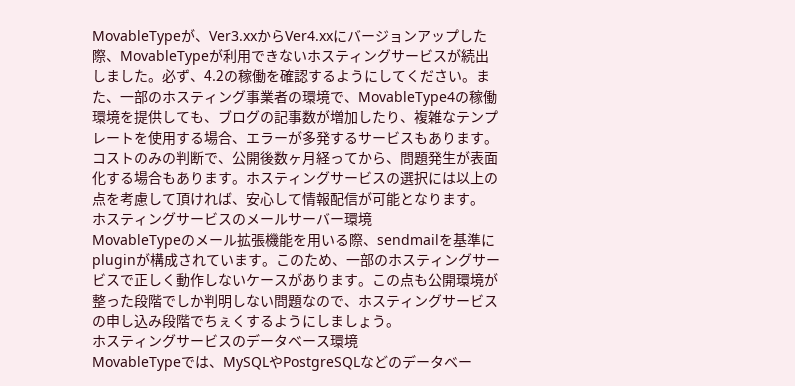MovableTypeが、Ver3.xxからVer4.xxにバージョンアップした際、MovableTypeが利用できないホスティングサービスが続出しました。必ず、4.2の稼働を確認するようにしてください。また、一部のホスティング事業者の環境で、MovableType4の稼働環境を提供しても、ブログの記事数が増加したり、複雑なテンプレートを使用する場合、エラーが多発するサービスもあります。コストのみの判断で、公開後数ヶ月経ってから、問題発生が表面化する場合もあります。ホスティングサービスの選択には以上の点を考慮して頂ければ、安心して情報配信が可能となります。
ホスティングサービスのメールサーバー環境
MovableTypeのメール拡張機能を用いる際、sendmailを基準にpluginが構成されています。このため、一部のホスティングサービスで正しく動作しないケースがあります。この点も公開環境が整った段階でしか判明しない問題なので、ホスティングサービスの申し込み段階でちぇくするようにしましょう。
ホスティングサービスのデータベース環境
MovableTypeでは、MySQLやPostgreSQLなどのデータベー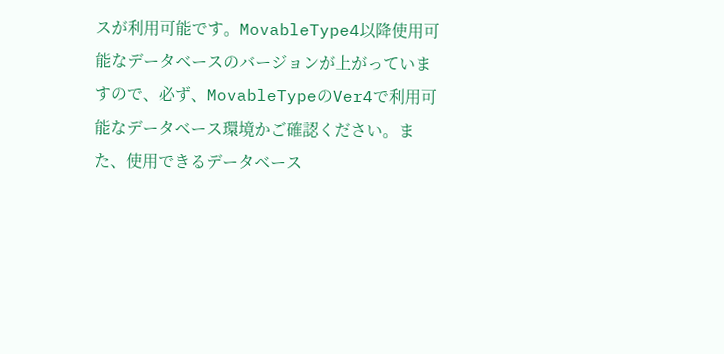スが利用可能です。MovableType4以降使用可能なデータベースのバージョンが上がっていますので、必ず、MovableTypeのVer4で利用可能なデータベース環境かご確認ください。また、使用できるデータベース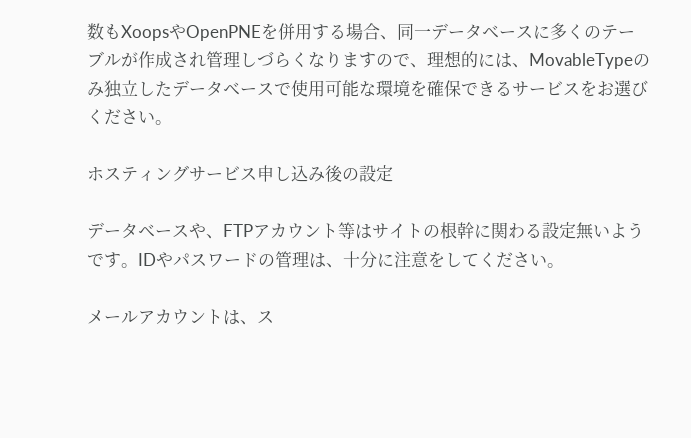数もXoopsやOpenPNEを併用する場合、同一データベースに多くのテーブルが作成され管理しづらくなりますので、理想的には、MovableTypeのみ独立したデータベースで使用可能な環境を確保できるサービスをお選びください。

ホスティングサービス申し込み後の設定

データベースや、FTPアカウント等はサイトの根幹に関わる設定無いようです。IDやパスワードの管理は、十分に注意をしてください。

メールアカウントは、ス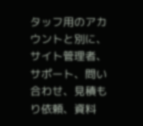タッフ用のアカウントと別に、サイト管理者、サポート、問い合わせ、見積もり依頼、資料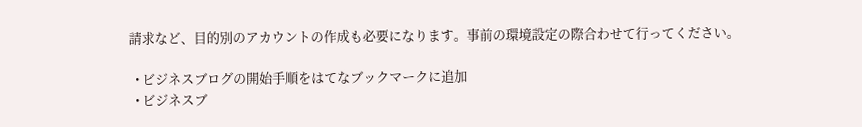請求など、目的別のアカウントの作成も必要になります。事前の環境設定の際合わせて行ってください。

  • ビジネスブログの開始手順をはてなブックマークに追加
  • ビジネスブ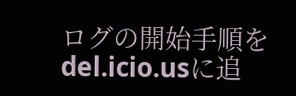ログの開始手順をdel.icio.usに追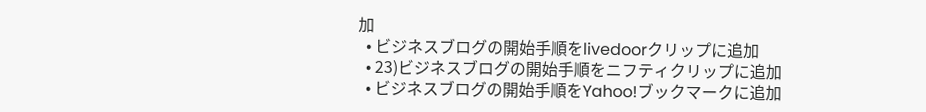加
  • ビジネスブログの開始手順をlivedoorクリップに追加
  • 23)ビジネスブログの開始手順をニフティクリップに追加
  • ビジネスブログの開始手順をYahoo!ブックマークに追加